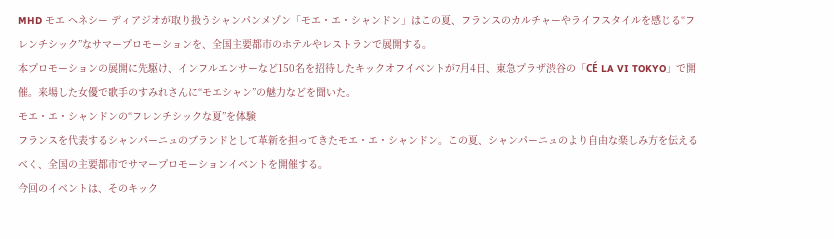MHD モエ ヘネシー ディアジオが取り扱うシャンパンメゾン「モエ・エ・シャンドン」はこの夏、フランスのカルチャーやライフスタイルを感じる“フレンチシック”なサマープロモーションを、全国主要都市のホテルやレストランで展開する。
本プロモーションの展開に先駆け、インフルエンサーなど150名を招待したキックオフイベントが7月4日、東急プラザ渋谷の「CÉ LA VI TOKYO」で開催。来場した女優で歌手のすみれさんに“モエシャン”の魅力などを聞いた。
モエ・エ・シャンドンの“フレンチシックな夏”を体験
フランスを代表するシャンパーニュのブランドとして革新を担ってきたモエ・エ・シャンドン。この夏、シャンパーニュのより自由な楽しみ方を伝えるべく、全国の主要都市でサマープロモーションイベントを開催する。
今回のイベントは、そのキック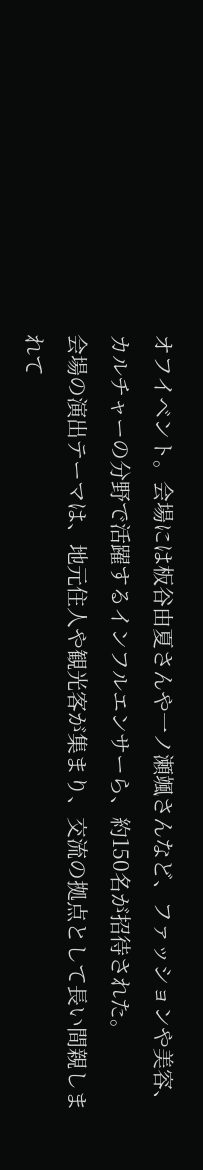オフイベント。会場には板谷由夏さんや一ノ瀬颯さんなど、ファッションや美容、カルチャーの分野で活躍するインフルエンサーら、約150名が招待された。
会場の演出テーマは、地元住人や観光客が集まり、交流の拠点として長い間親しまれて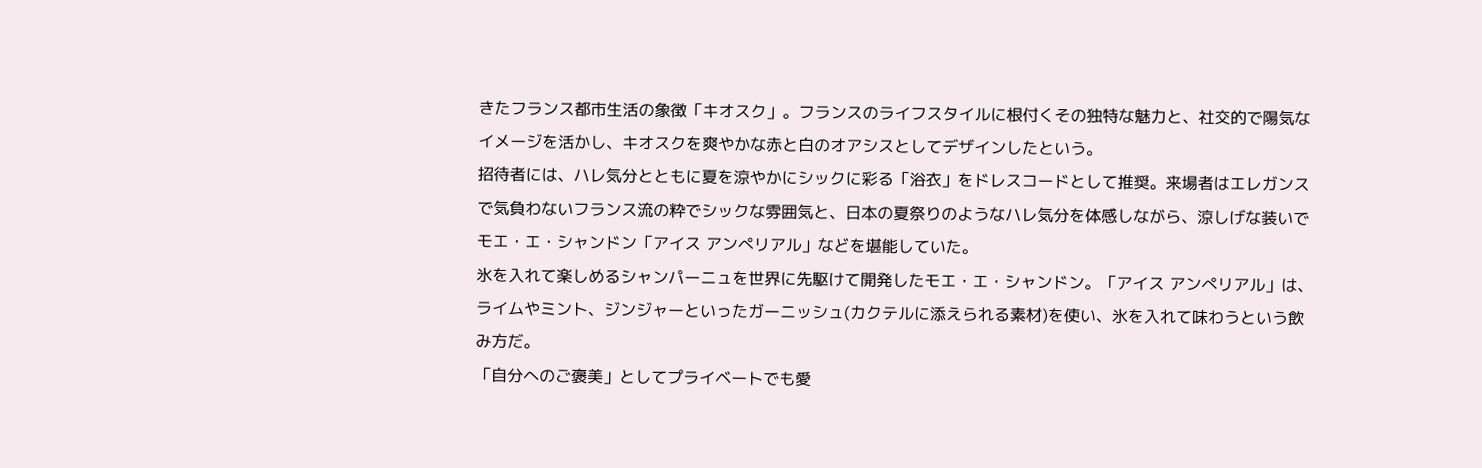きたフランス都市生活の象徴「キオスク」。フランスのライフスタイルに根付くその独特な魅力と、社交的で陽気なイメージを活かし、キオスクを爽やかな赤と白のオアシスとしてデザインしたという。
招待者には、ハレ気分とともに夏を涼やかにシックに彩る「浴衣」をドレスコードとして推奨。来場者はエレガンスで気負わないフランス流の粋でシックな雰囲気と、日本の夏祭りのようなハレ気分を体感しながら、涼しげな装いでモエ・エ・シャンドン「アイス アンぺリアル」などを堪能していた。
氷を入れて楽しめるシャンパーニュを世界に先駆けて開発したモエ・エ・シャンドン。「アイス アンぺリアル」は、ライムやミント、ジンジャーといったガーニッシュ(カクテルに添えられる素材)を使い、氷を入れて味わうという飲み方だ。
「自分へのご褒美」としてプライベートでも愛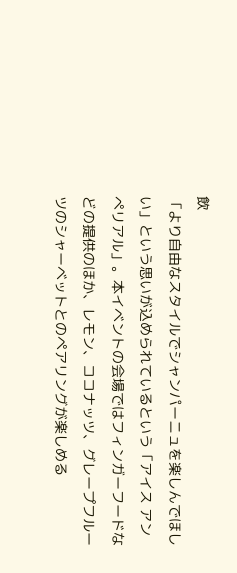飲
「より自由なスタイルでシャンパーニュを楽しんでほしい」という思いが込められているという「アイス アンぺリアル」。本イベントの会場ではフィンガーフードなどの提供のほか、レモン、ココナッツ、グレープフルーツのシャーベットとのペアリングが楽しめる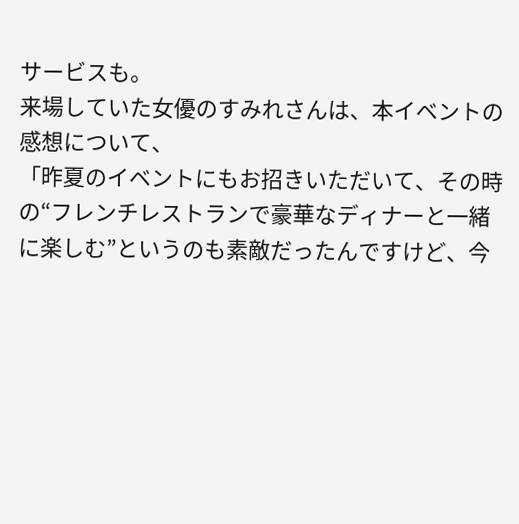サービスも。
来場していた女優のすみれさんは、本イベントの感想について、
「昨夏のイベントにもお招きいただいて、その時の“フレンチレストランで豪華なディナーと一緒に楽しむ”というのも素敵だったんですけど、今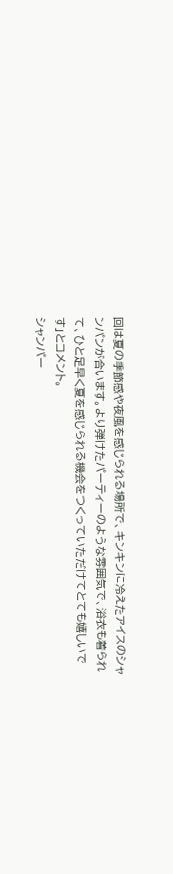回は夏の季節感や夜風を感じられる場所で、キンキンに冷えたアイスのシャンパンが合います。より弾けたパーティーのような雰囲気で、浴衣も着られて、ひと足早く夏を感じられる機会をつくっていただけてとても嬉しいです」とコメント。
シャンパー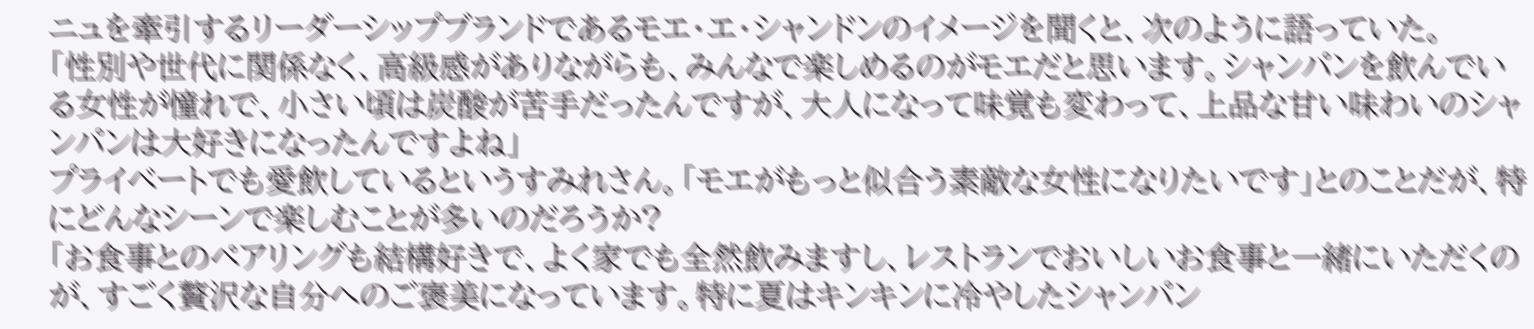ニュを牽引するリーダーシップブランドであるモエ・エ・シャンドンのイメージを聞くと、次のように語っていた。
「性別や世代に関係なく、高級感がありながらも、みんなで楽しめるのがモエだと思います。シャンパンを飲んでいる女性が憧れで、小さい頃は炭酸が苦手だったんですが、大人になって味覚も変わって、上品な甘い味わいのシャンパンは大好きになったんですよね」
プライベートでも愛飲しているというすみれさん。「モエがもっと似合う素敵な女性になりたいです」とのことだが、特にどんなシーンで楽しむことが多いのだろうか?
「お食事とのペアリングも結構好きで、よく家でも全然飲みますし、レストランでおいしいお食事と一緒にいただくのが、すごく贅沢な自分へのご褒美になっています。特に夏はキンキンに冷やしたシャンパン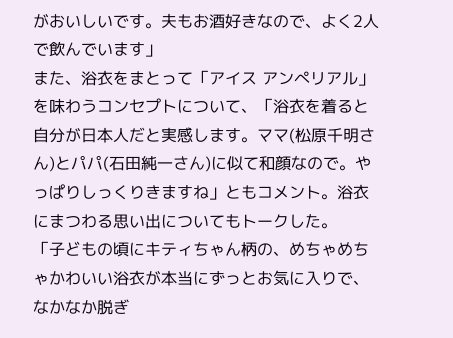がおいしいです。夫もお酒好きなので、よく2人で飲んでいます」
また、浴衣をまとって「アイス アンぺリアル」を味わうコンセプトについて、「浴衣を着ると自分が日本人だと実感します。ママ(松原千明さん)とパパ(石田純一さん)に似て和顔なので。やっぱりしっくりきますね」ともコメント。浴衣にまつわる思い出についてもトークした。
「子どもの頃にキティちゃん柄の、めちゃめちゃかわいい浴衣が本当にずっとお気に入りで、なかなか脱ぎ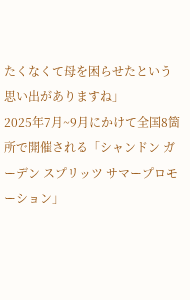たくなくて母を困らせたという思い出がありますね」
2025年7月~9月にかけて全国8箇所で開催される「シャンドン ガーデン スプリッツ サマープロモーション」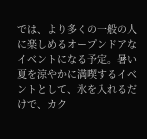では、より多くの一般の人に楽しめるオープンドアなイベントになる予定。暑い夏を涼やかに満喫するイベントとして、氷を入れるだけで、カク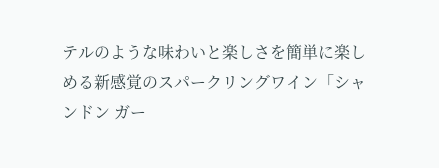テルのような味わいと楽しさを簡単に楽しめる新感覚のスパークリングワイン「シャンドン ガー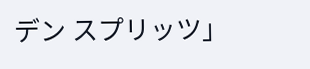デン スプリッツ」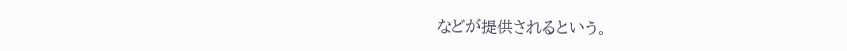などが提供されるという。